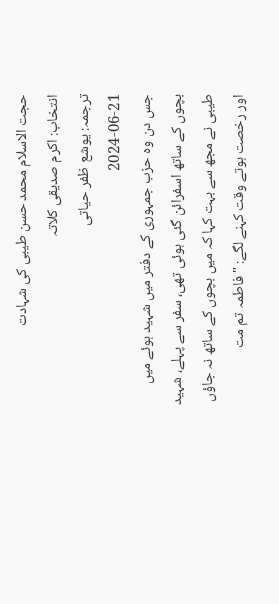حجت الاسلام محمد حسن طیبی کی شہادت
انتخاب: اکرم صدیقی کلاتہ
ترجمہ: یوشع ظفر حیاتی
2024-06-21
جس دن وہ حزب جمہوری کے دفتر میں شہید ہوئے میں بچوں کے ساتھ اسفرائن گئی ہوئی تھی، سفر سے پہلے، شہید طیبی نے مجھ سے بہت کہا کہ میں بچوں کے ساتھ نہ جاؤں اور رخصت ہوتے وقت کہنے لگے: "فاطمہ تم مت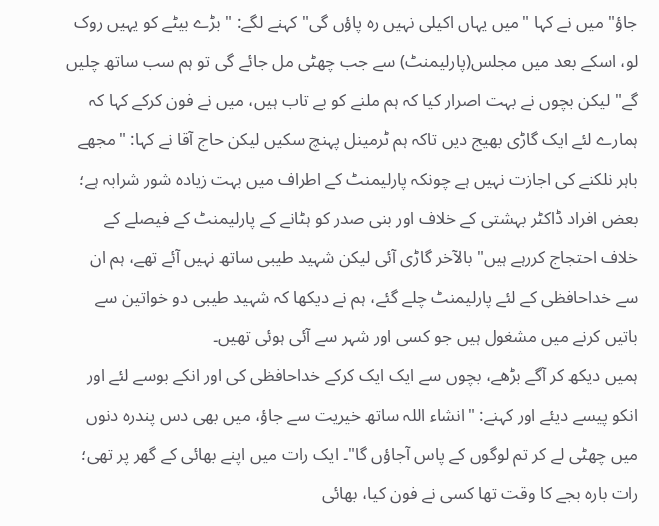جاؤ" میں نے کہا "میں یہاں اکیلی نہیں رہ پاؤں گی" کہنے لگے: " بڑے بیٹے کو یہیں روک لو، اسکے بعد میں مجلس(پارلیمنٹ) سے جب چھٹی مل جائے گی تو ہم سب ساتھ چلیں گے" لیکن بچوں نے بہت اصرار کیا کہ ہم ملنے کو بے تاب ہیں، میں نے فون کرکے کہا کہ ہمارے لئے ایک گاڑی بھیج دیں تاکہ ہم ٹرمینل پہنچ سکیں لیکن حاج آقا نے کہا: "مجھے باہر نلکنے کی اجازت نہیں ہے چونکہ پارلیمنٹ کے اطراف میں بہت زیادہ شور شرابہ ہے؛ بعض افراد ڈاکٹر بہشتی کے خلاف اور بنی صدر کو ہٹانے کے پارلیمنٹ کے فیصلے کے خلاف احتجاج کررہے ہیں" بالآخر گاڑی آئی لیکن شہید طیبی ساتھ نہیں آئے تھے، ہم ان سے خداحافظی کے لئے پارلیمنٹ چلے گئے، ہم نے دیکھا کہ شہید طیبی دو خواتین سے باتیں کرنے میں مشغول ہیں جو کسی اور شہر سے آئی ہوئی تھیں۔
ہمیں دیکھ کر آگے بڑھے، بچوں سے ایک ایک کرکے خداحافظی کی اور انکے بوسے لئے اور انکو پیسے دیئے اور کہنے: "انشاء اللہ ساتھ خیریت سے جاؤ، میں بھی دس پندرہ دنوں میں چھٹی لے کر تم لوگوں کے پاس آجاؤں گا"۔ ایک رات میں اپنے بھائی کے گھر پر تھی؛ رات بارہ بجے کا وقت تھا کسی نے فون کیا، بھائی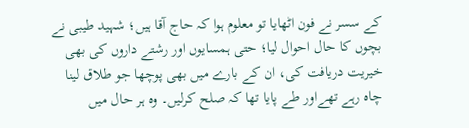کے سسر نے فون اٹھایا تو معلوم ہوا کہ حاج آقا ہیں؛ شہید طیبی نے بچوں کا حال احوال لیا؛ حتی ہمسایوں اور رشتے داروں کی بھی خیریت دریافت کی، ان کے بارے میں بھی پوچھا جو طلاق لینا چاہ رہے تھےاور طے پایا تھا کہ صلح کرلیں۔ وہ ہر حال میں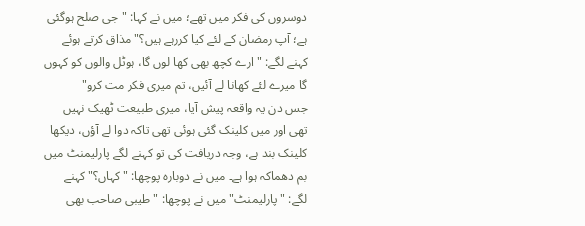دوسروں کی فکر میں تھے؛ میں نے کہا: "جی صلح ہوگئی ہے؛ آپ رمضان کے لئے کیا کررہے ہیں؟" مذاق کرتے ہوئے کہنے لگے: "ارے کچھ بھی کھا لوں گا، ہوٹل والوں کو کہوں گا میرے لئے کھانا لے آئیں، تم میری فکر مت کرو"
جس دن یہ واقعہ پیش آیا، میری طبیعت ٹھیک نہیں تھی اور میں کلینک گئی ہوئی تھی تاکہ دوا لے آؤں، دیکھا کلینک بند ہے، وجہ دریافت کی تو کہنے لگے پارلیمنٹ میں بم دھماکہ ہوا ہے۔ میں نے دوبارہ پوچھا: "کہاں؟" کہنے لگے: "پارلیمنٹ" میں نے پوچھا: "طیبی صاحب بھی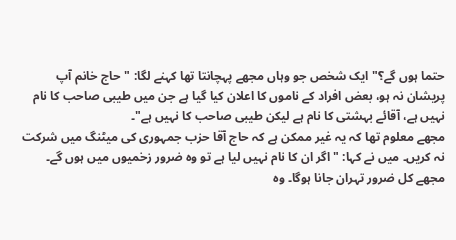حتما ہوں گے؟" ایک شخص جو وہاں مجھے پہچانتا تھا کہنے لگا: "حاج خانم آپ پریشان نہ ہو، بعض افراد کے ناموں کا اعلان کیا گیا ہے جن میں طیبی صاحب کا نام نہیں ہے، آقائے بہشتی کا نام ہے لیکن طیبی صاحب کا نہیں ہے"۔
مجھے معلوم تھا کہ یہ غیر ممکن ہے کہ حاج آقا حزب جمہوری کی میٹنگ میں شرکت نہ کریں۔ میں نے کہا: "اگر ان کا نام نہیں لیا ہے تو وہ ضرور زخمیوں میں ہوں گے۔ مجھے کل ضرور تہران جانا ہوگا۔ وہ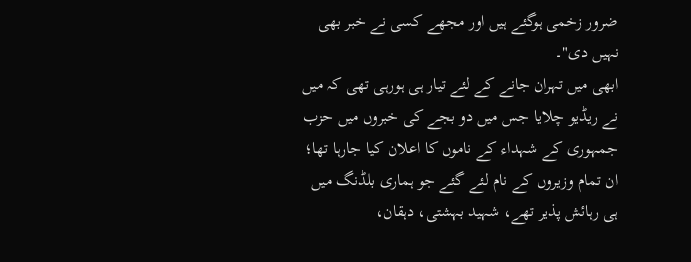ضرور زخمی ہوگئے ہیں اور مجھے کسی نے خبر بھی نہیں دی"۔
ابھی میں تہران جانے کے لئے تیار ہی ہورہی تھی کہ میں نے ریڈیو چلایا جس میں دو بجے کی خبروں میں حزب جمہوری کے شہداء کے ناموں کا اعلان کیا جارہا تھا؛ ان تمام وزیروں کے نام لئے گئے جو ہماری بلڈنگ میں ہی رہائش پذیر تھے، شہید بہشتی، دہقان،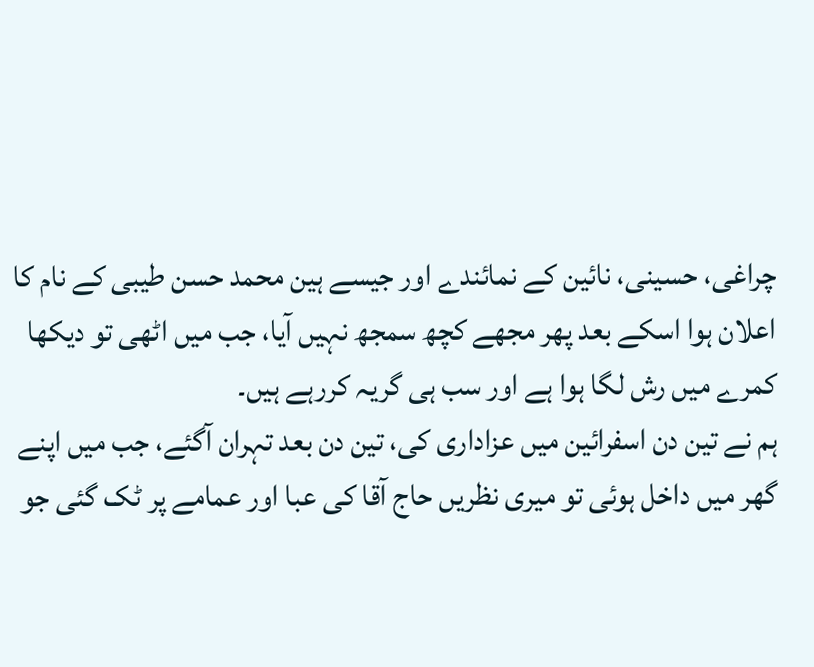چراغی، حسینی، نائین کے نمائندے اور جیسے ہین محمد حسن طیبی کے نام کا اعلان ہوا اسکے بعد پھر مجھے کچھ سمجھ نہیں آیا، جب میں اٹھی تو دیکھا کمرے میں رش لگا ہوا ہے اور سب ہی گریہ کررہے ہیں۔
ہم نے تین دن اسفرائین میں عزاداری کی، تین دن بعد تہران آگئے، جب میں اپنے گھر میں داخل ہوئی تو میری نظریں حاج آقا کی عبا اور عمامے پر ٹک گئی جو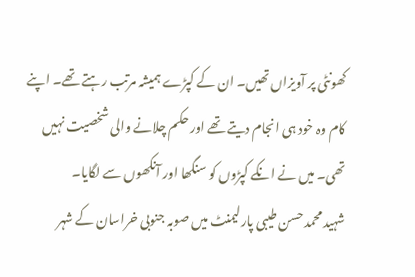کھونٹی پر آویزاں تھیں۔ ان کے کپڑے ہمیشہ مرتب رہتے تھے۔ اپنے کام وہ خود ہی انجام دیتے تھے اور حکم چلانے والی شخصیت نہیں تھی۔ میں نے انکے کپڑوں کو سنگھا اور آنکھوں سے لگایا۔
شہید محمد حسن طیبی پارلیمنٹ میں صوبہ جنوبی خراسان کے شہر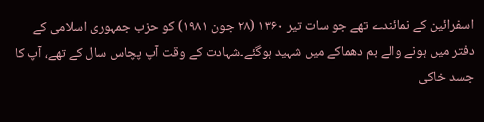اسفرائین کے نمائندے تھے جو سات تیر ۱۳۶۰ (۲۸ جون ۱۹۸۱) کو حزب جمہوری اسلامی کے دفتر میں ہونے والے بم دھماکے میں شہید ہوگئے۔شہادت کے وقت آپ پچاس سال کے تھے، آپ کا جسد خاکی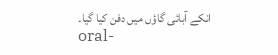انکے آبائی گاؤں میں دفن کیا گیا۔
oral-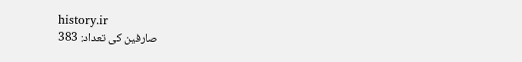history.ir
صارفین کی تعداد: 383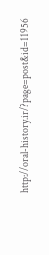http://oral-history.ir/?page=post&id=11956